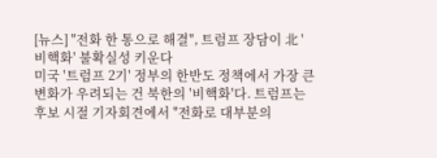[뉴스] "전화 한 통으로 해결", 트럼프 장담이 北 '비핵화' 불확실성 키운다
미국 '트럼프 2기' 정부의 한반도 정책에서 가장 큰 변화가 우려되는 건 북한의 '비핵화'다. 트럼프는 후보 시절 기자회견에서 "전화로 대부분의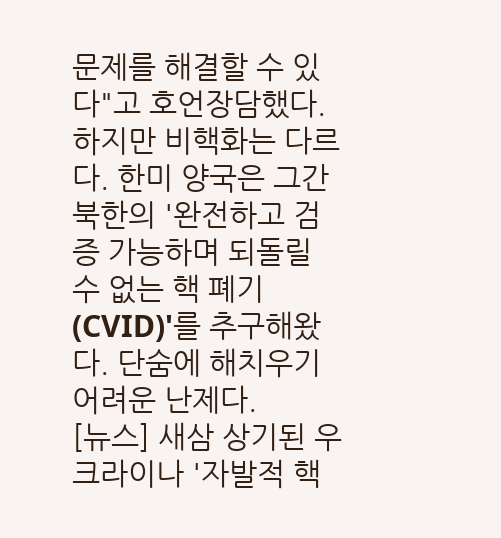문제를 해결할 수 있다"고 호언장담했다. 하지만 비핵화는 다르다. 한미 양국은 그간 북한의 '완전하고 검증 가능하며 되돌릴 수 없는 핵 폐기(CVID)'를 추구해왔다. 단숨에 해치우기 어려운 난제다.
[뉴스] 새삼 상기된 우크라이나 '자발적 핵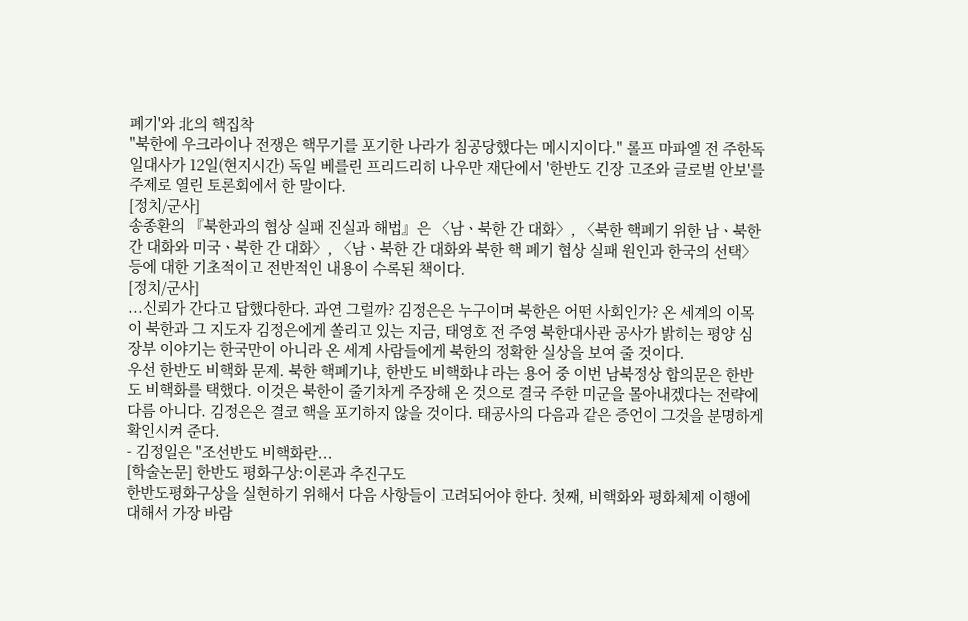폐기'와 北의 핵집착
"북한에 우크라이나 전쟁은 핵무기를 포기한 나라가 침공당했다는 메시지이다." 롤프 마파엘 전 주한독일대사가 12일(현지시간) 독일 베를린 프리드리히 나우만 재단에서 '한반도 긴장 고조와 글로벌 안보'를 주제로 열린 토론회에서 한 말이다.
[정치/군사]
송종환의 『북한과의 협상 실패 진실과 해법』은 〈남ㆍ북한 간 대화〉, 〈북한 핵폐기 위한 남ㆍ북한 간 대화와 미국ㆍ북한 간 대화〉, 〈남ㆍ북한 간 대화와 북한 핵 폐기 협상 실패 원인과 한국의 선택〉 등에 대한 기초적이고 전반적인 내용이 수록된 책이다.
[정치/군사]
...신뢰가 간다고 답했다한다. 과연 그럴까? 김정은은 누구이며 북한은 어떤 사회인가? 온 세계의 이목이 북한과 그 지도자 김정은에게 쏠리고 있는 지금, 태영호 전 주영 북한대사관 공사가 밝히는 평양 심장부 이야기는 한국만이 아니라 온 세계 사람들에게 북한의 정확한 실상을 보여 줄 것이다.
우선 한반도 비핵화 문제. 북한 핵폐기냐, 한반도 비핵화냐 라는 용어 중 이번 남북정상 합의문은 한반도 비핵화를 택했다. 이것은 북한이 줄기차게 주장해 온 것으로 결국 주한 미군을 몰아내겠다는 전략에 다름 아니다. 김정은은 결코 핵을 포기하지 않을 것이다. 태공사의 다음과 같은 증언이 그것을 분명하게 확인시켜 준다.
- 김정일은 "조선반도 비핵화란...
[학술논문] 한반도 평화구상:이론과 추진구도
한반도평화구상을 실현하기 위해서 다음 사항들이 고려되어야 한다. 첫째, 비핵화와 평화체제 이행에 대해서 가장 바람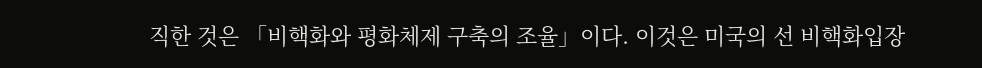직한 것은 「비핵화와 평화체제 구축의 조율」이다. 이것은 미국의 선 비핵화입장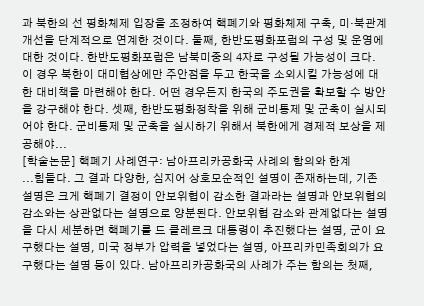과 북한의 선 평화체제 입장을 조정하여 핵폐기와 평화체제 구축, 미·북관계 개선을 단계적으로 연계한 것이다. 둘째, 한반도평화포럼의 구성 및 운영에 대한 것이다. 한반도평화포럼은 남북미중의 4자로 구성될 가능성이 크다. 이 경우 북한이 대미협상에만 주안점을 두고 한국을 소외시킬 가능성에 대한 대비책을 마련해야 한다. 어떤 경우든지 한국의 주도권을 확보할 수 방안을 강구해야 한다. 셋째, 한반도평화정착을 위해 군비통제 및 군축이 실시되어야 한다. 군비통제 및 군축을 실시하기 위해서 북한에게 경제적 보상을 제공해야...
[학술논문] 핵폐기 사례연구: 남아프리카공화국 사례의 함의와 한계
...힘들다. 그 결과 다양한, 심지어 상호모순적인 설명이 존재하는데, 기존 설명은 크게 핵폐기 결정이 안보위협이 감소한 결과라는 설명과 안보위협의 감소와는 상관없다는 설명으로 양분된다. 안보위협 감소와 관계없다는 설명을 다시 세분하면 핵폐기를 드 클레르크 대통령이 추진했다는 설명, 군이 요구했다는 설명, 미국 정부가 압력을 넣었다는 설명, 아프리카민족회의가 요구했다는 설명 등이 있다. 남아프리카공화국의 사례가 주는 함의는 첫째,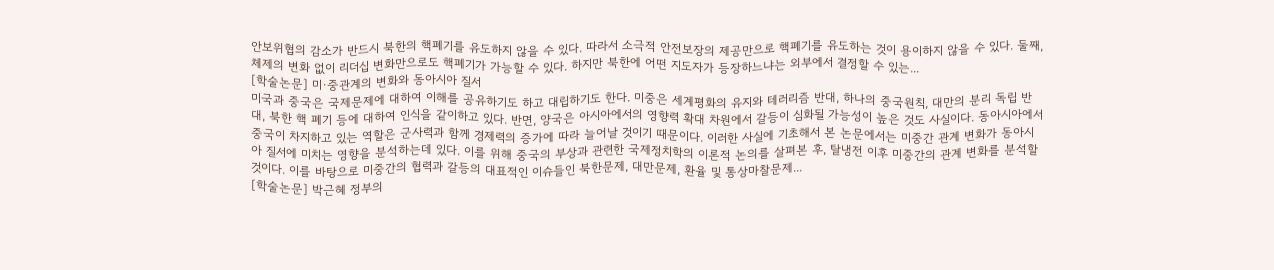안보위협의 감소가 반드시 북한의 핵폐기를 유도하지 않을 수 있다. 따라서 소극적 안전보장의 제공만으로 핵폐기를 유도하는 것이 용이하지 않을 수 있다. 둘째, 체제의 변화 없이 리더십 변화만으로도 핵폐기가 가능할 수 있다. 하지만 북한에 어떤 지도자가 등장하느냐는 외부에서 결정할 수 있는...
[학술논문] 미·중관계의 변화와 동아시아 질서
미국과 중국은 국제문제에 대하여 이해를 공유하기도 하고 대립하기도 한다. 미중은 세계평화의 유지와 테러리즘 반대, 하나의 중국원칙, 대만의 분리 독립 반대, 북한 핵 폐기 등에 대하여 인식을 같이하고 있다. 반면, 양국은 아시아에서의 영향력 확대 차원에서 갈등이 심화될 가능성이 높은 것도 사실이다. 동아시아에서 중국이 차지하고 있는 역할은 군사력과 함께 경제력의 증가에 따라 늘어날 것이기 때문이다. 이러한 사실에 기초해서 본 논문에서는 미중간 관계 변화가 동아시아 질서에 미치는 영향을 분석하는데 있다. 이를 위해 중국의 부상과 관련한 국제정치학의 이론적 논의를 살펴본 후, 탈냉전 이후 미중간의 관계 변화를 분석할 것이다. 이를 바탕으로 미중간의 협력과 갈등의 대표적인 이슈들인 북한문제, 대만문제, 환율 및 통상마찰문제...
[학술논문] 박근혜 정부의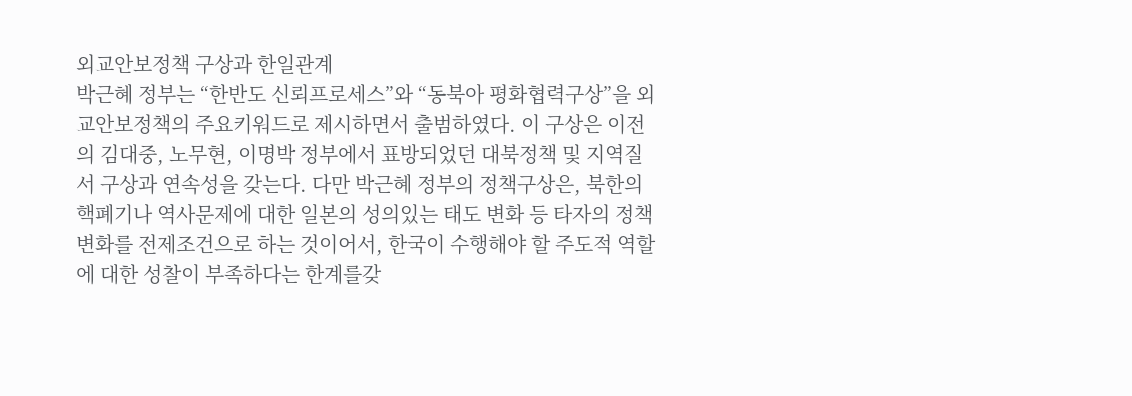외교안보정책 구상과 한일관계
박근혜 정부는 “한반도 신뢰프로세스”와 “동북아 평화협력구상”을 외교안보정책의 주요키워드로 제시하면서 출범하였다. 이 구상은 이전의 김대중, 노무현, 이명박 정부에서 표방되었던 대북정책 및 지역질서 구상과 연속성을 갖는다. 다만 박근혜 정부의 정책구상은, 북한의 핵폐기나 역사문제에 대한 일본의 성의있는 태도 변화 등 타자의 정책변화를 전제조건으로 하는 것이어서, 한국이 수행해야 할 주도적 역할에 대한 성찰이 부족하다는 한계를갖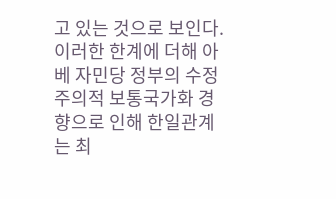고 있는 것으로 보인다. 이러한 한계에 더해 아베 자민당 정부의 수정주의적 보통국가화 경향으로 인해 한일관계는 최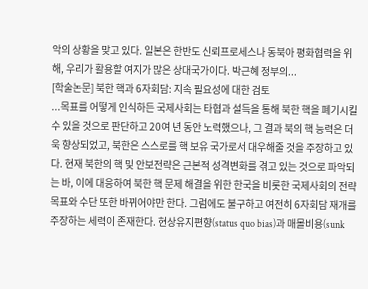악의 상황을 맞고 있다. 일본은 한반도 신뢰프로세스나 동북아 평화협력을 위해, 우리가 활용할 여지가 많은 상대국가이다. 박근혜 정부의...
[학술논문] 북한 핵과 6자회담: 지속 필요성에 대한 검토
...목표를 어떻게 인식하든 국제사회는 타협과 설득을 통해 북한 핵을 폐기시킬 수 있을 것으로 판단하고 20여 년 동안 노력했으나, 그 결과 북의 핵 능력은 더욱 향상되었고, 북한은 스스로를 핵 보유 국가로서 대우해줄 것을 주장하고 있다. 현재 북한의 핵 및 안보전략은 근본적 성격변화를 겪고 있는 것으로 파악되는 바, 이에 대응하여 북한 핵 문제 해결을 위한 한국을 비롯한 국제사회의 전략 목표와 수단 또한 바뀌어야만 한다. 그럼에도 불구하고 여전히 6자회담 재개를 주장하는 세력이 존재한다. 현상유지편향(status quo bias)과 매몰비용(sunk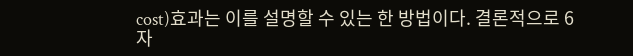cost)효과는 이를 설명할 수 있는 한 방법이다. 결론적으로 6자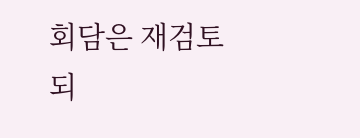회담은 재검토 되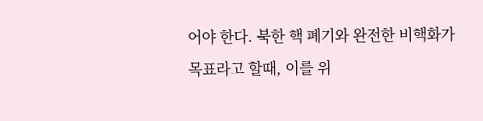어야 한다. 북한 핵 폐기와 완전한 비핵화가 목표라고 할때, 이를 위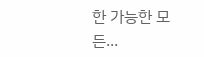한 가능한 모든...